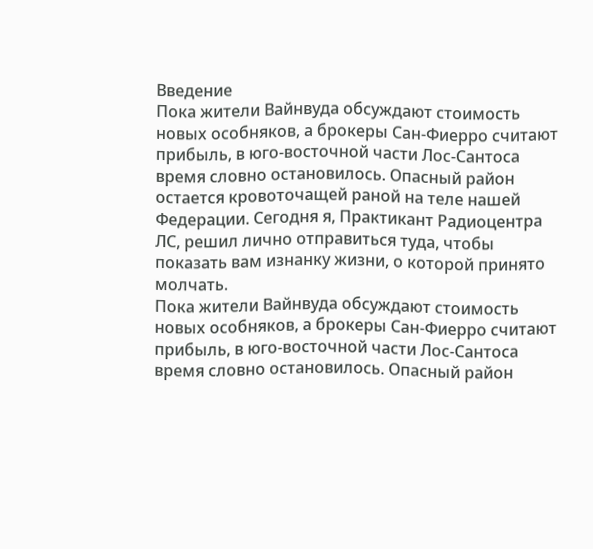Введение
Пока жители Вайнвуда обсуждают стоимость новых особняков, а брокеры Сан-Фиерро считают прибыль, в юго-восточной части Лос-Сантоса время словно остановилось. Опасный район остается кровоточащей раной на теле нашей Федерации. Сегодня я, Практикант Радиоцентра ЛС, решил лично отправиться туда, чтобы показать вам изнанку жизни, о которой принято молчать.
Пока жители Вайнвуда обсуждают стоимость новых особняков, а брокеры Сан-Фиерро считают прибыль, в юго-восточной части Лос-Сантоса время словно остановилось. Опасный район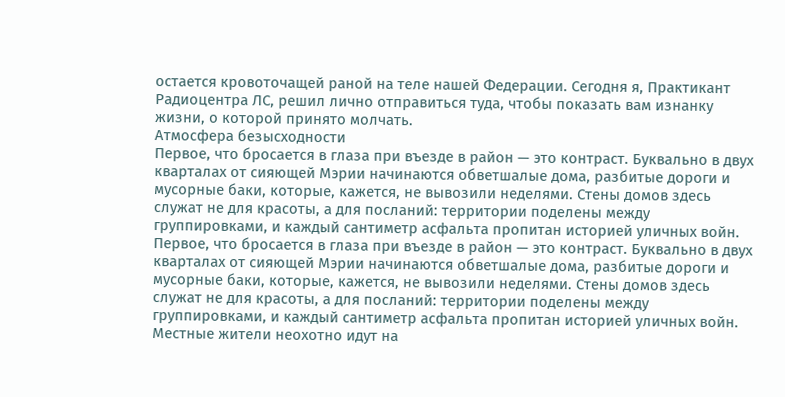остается кровоточащей раной на теле нашей Федерации. Сегодня я, Практикант Радиоцентра ЛС, решил лично отправиться туда, чтобы показать вам изнанку жизни, о которой принято молчать.
Атмосфера безысходности
Первое, что бросается в глаза при въезде в район — это контраст. Буквально в двух кварталах от сияющей Мэрии начинаются обветшалые дома, разбитые дороги и мусорные баки, которые, кажется, не вывозили неделями. Стены домов здесь служат не для красоты, а для посланий: территории поделены между группировками, и каждый сантиметр асфальта пропитан историей уличных войн.
Первое, что бросается в глаза при въезде в район — это контраст. Буквально в двух кварталах от сияющей Мэрии начинаются обветшалые дома, разбитые дороги и мусорные баки, которые, кажется, не вывозили неделями. Стены домов здесь служат не для красоты, а для посланий: территории поделены между группировками, и каждый сантиметр асфальта пропитан историей уличных войн.
Местные жители неохотно идут на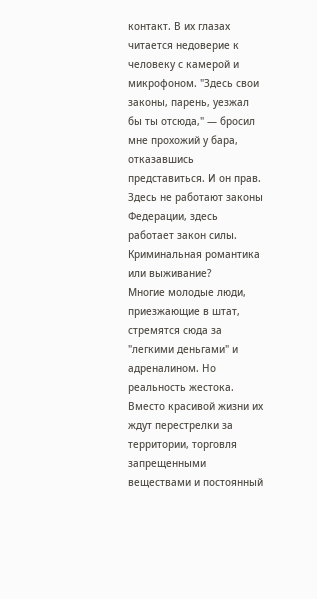контакт. В их глазах читается недоверие к человеку с камерой и микрофоном. "Здесь свои законы, парень, уезжал бы ты отсюда," — бросил мне прохожий у бара, отказавшись представиться. И он прав. Здесь не работают законы Федерации, здесь работает закон силы.
Криминальная романтика или выживание?
Многие молодые люди, приезжающие в штат, стремятся сюда за "легкими деньгами" и адреналином. Но реальность жестока. Вместо красивой жизни их ждут перестрелки за территории, торговля запрещенными веществами и постоянный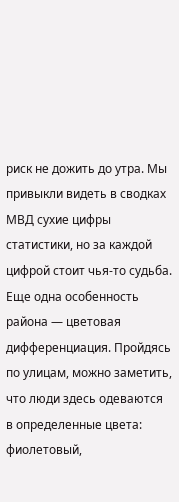риск не дожить до утра. Мы привыкли видеть в сводках МВД сухие цифры статистики, но за каждой цифрой стоит чья-то судьба.
Еще одна особенность района — цветовая дифференциация. Пройдясь по улицам, можно заметить, что люди здесь одеваются в определенные цвета: фиолетовый,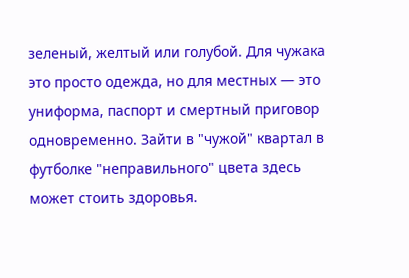зеленый, желтый или голубой. Для чужака это просто одежда, но для местных — это униформа, паспорт и смертный приговор одновременно. Зайти в "чужой" квартал в футболке "неправильного" цвета здесь может стоить здоровья.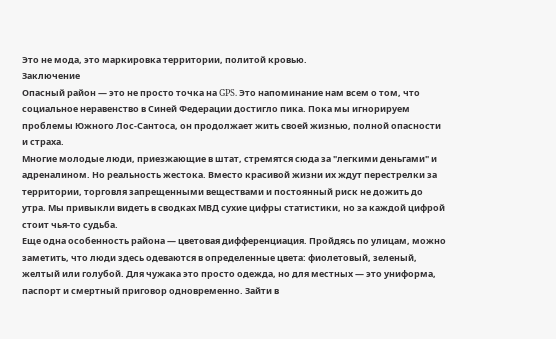Это не мода, это маркировка территории, политой кровью.
Заключение
Опасный район — это не просто точка на GPS. Это напоминание нам всем о том, что социальное неравенство в Синей Федерации достигло пика. Пока мы игнорируем проблемы Южного Лос-Сантоса, он продолжает жить своей жизнью, полной опасности и страха.
Многие молодые люди, приезжающие в штат, стремятся сюда за "легкими деньгами" и адреналином. Но реальность жестока. Вместо красивой жизни их ждут перестрелки за территории, торговля запрещенными веществами и постоянный риск не дожить до утра. Мы привыкли видеть в сводках МВД сухие цифры статистики, но за каждой цифрой стоит чья-то судьба.
Еще одна особенность района — цветовая дифференциация. Пройдясь по улицам, можно заметить, что люди здесь одеваются в определенные цвета: фиолетовый, зеленый, желтый или голубой. Для чужака это просто одежда, но для местных — это униформа, паспорт и смертный приговор одновременно. Зайти в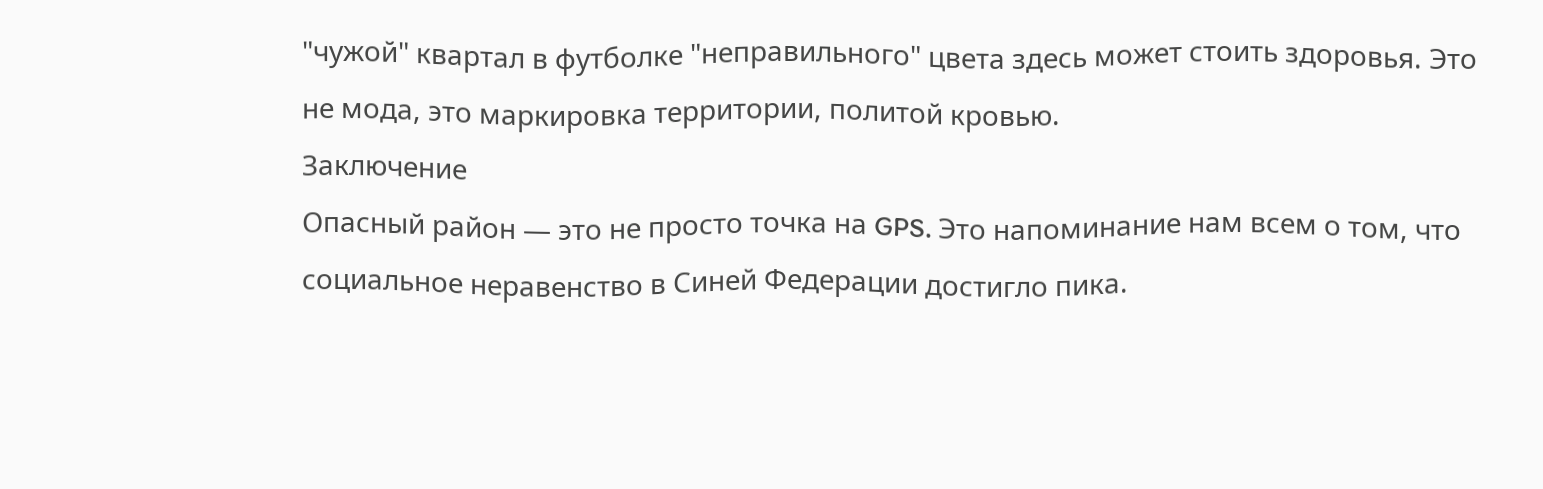"чужой" квартал в футболке "неправильного" цвета здесь может стоить здоровья. Это не мода, это маркировка территории, политой кровью.
Заключение
Опасный район — это не просто точка на GPS. Это напоминание нам всем о том, что социальное неравенство в Синей Федерации достигло пика.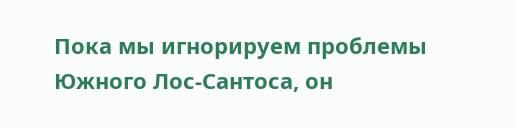Пока мы игнорируем проблемы Южного Лос-Сантоса, он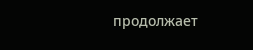продолжает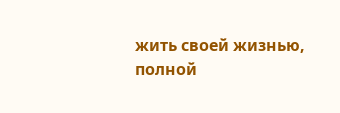жить своей жизнью, полной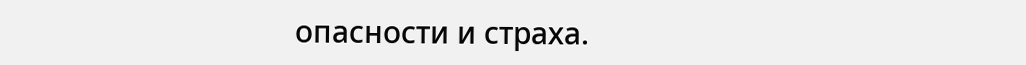опасности и страха.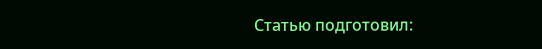Статью подготовил: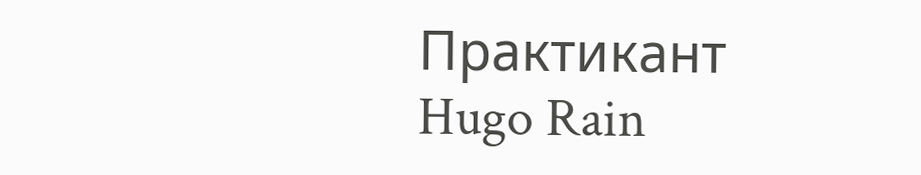Практикант Hugo Rain